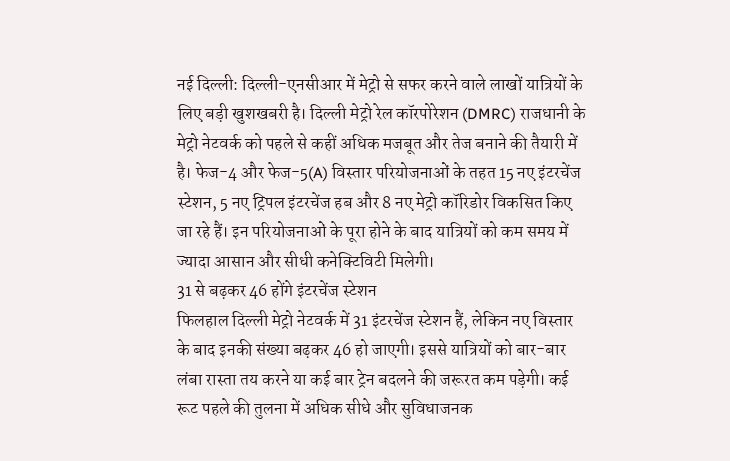नई दिल्ली: दिल्ली-एनसीआर में मेट्रो से सफर करने वाले लाखों यात्रियों के लिए बड़ी खुशखबरी है। दिल्ली मेट्रो रेल कॉरपोरेशन (DMRC) राजधानी के मेट्रो नेटवर्क को पहले से कहीं अधिक मजबूत और तेज बनाने की तैयारी में है। फेज-4 और फेज-5(A) विस्तार परियोजनाओं के तहत 15 नए इंटरचेंज स्टेशन, 5 नए ट्रिपल इंटरचेंज हब और 8 नए मेट्रो कॉरिडोर विकसित किए जा रहे हैं। इन परियोजनाओं के पूरा होने के बाद यात्रियों को कम समय में ज्यादा आसान और सीधी कनेक्टिविटी मिलेगी।
31 से बढ़कर 46 होंगे इंटरचेंज स्टेशन
फिलहाल दिल्ली मेट्रो नेटवर्क में 31 इंटरचेंज स्टेशन हैं, लेकिन नए विस्तार के बाद इनकी संख्या बढ़कर 46 हो जाएगी। इससे यात्रियों को बार-बार लंबा रास्ता तय करने या कई बार ट्रेन बदलने की जरूरत कम पड़ेगी। कई रूट पहले की तुलना में अधिक सीधे और सुविधाजनक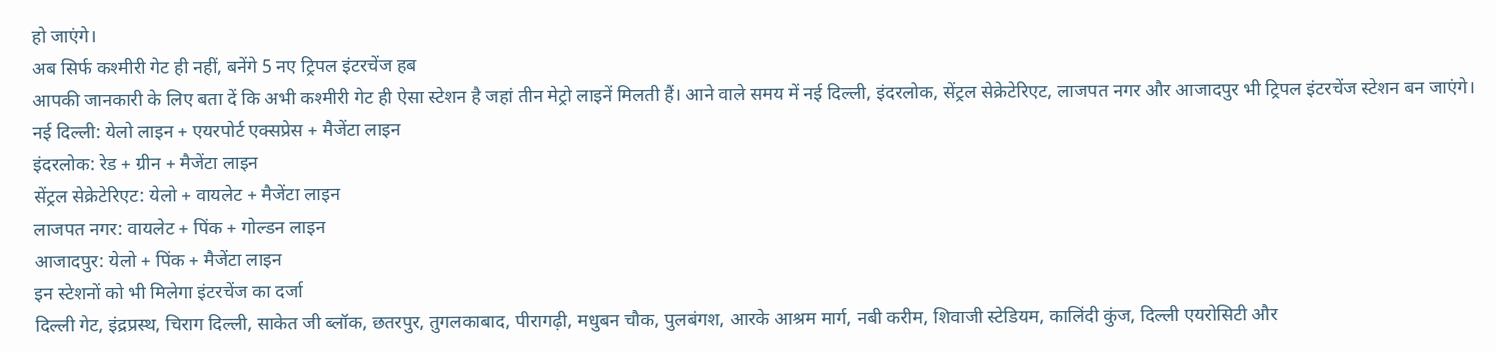हो जाएंगे।
अब सिर्फ कश्मीरी गेट ही नहीं, बनेंगे 5 नए ट्रिपल इंटरचेंज हब
आपकी जानकारी के लिए बता दें कि अभी कश्मीरी गेट ही ऐसा स्टेशन है जहां तीन मेट्रो लाइनें मिलती हैं। आने वाले समय में नई दिल्ली, इंदरलोक, सेंट्रल सेक्रेटेरिएट, लाजपत नगर और आजादपुर भी ट्रिपल इंटरचेंज स्टेशन बन जाएंगे।
नई दिल्ली: येलो लाइन + एयरपोर्ट एक्सप्रेस + मैजेंटा लाइन
इंदरलोक: रेड + ग्रीन + मैजेंटा लाइन
सेंट्रल सेक्रेटेरिएट: येलो + वायलेट + मैजेंटा लाइन
लाजपत नगर: वायलेट + पिंक + गोल्डन लाइन
आजादपुर: येलो + पिंक + मैजेंटा लाइन
इन स्टेशनों को भी मिलेगा इंटरचेंज का दर्जा
दिल्ली गेट, इंद्रप्रस्थ, चिराग दिल्ली, साकेत जी ब्लॉक, छतरपुर, तुगलकाबाद, पीरागढ़ी, मधुबन चौक, पुलबंगश, आरके आश्रम मार्ग, नबी करीम, शिवाजी स्टेडियम, कालिंदी कुंज, दिल्ली एयरोसिटी और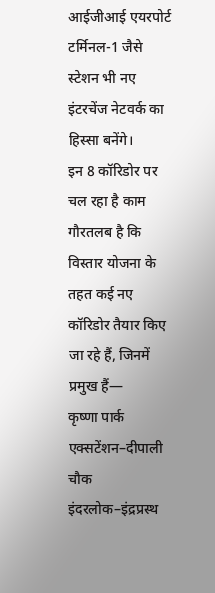आईजीआई एयरपोर्ट टर्मिनल-1 जैसे स्टेशन भी नए इंटरचेंज नेटवर्क का हिस्सा बनेंगे।
इन 8 कॉरिडोर पर चल रहा है काम
गौरतलब है कि विस्तार योजना के तहत कई नए कॉरिडोर तैयार किए जा रहे हैं, जिनमें प्रमुख हैं—
कृष्णा पार्क एक्सटेंशन–दीपाली चौक
इंदरलोक–इंद्रप्रस्थ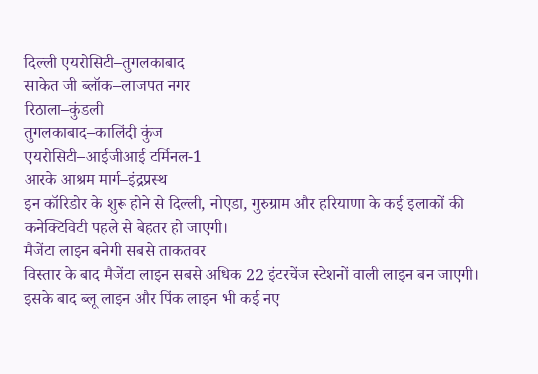दिल्ली एयरोसिटी–तुगलकाबाद
साकेत जी ब्लॉक–लाजपत नगर
रिठाला–कुंडली
तुगलकाबाद–कालिंदी कुंज
एयरोसिटी–आईजीआई टर्मिनल-1
आरके आश्रम मार्ग–इंद्रप्रस्थ
इन कॉरिडोर के शुरू होने से दिल्ली, नोएडा, गुरुग्राम और हरियाणा के कई इलाकों की कनेक्टिविटी पहले से बेहतर हो जाएगी।
मैजेंटा लाइन बनेगी सबसे ताकतवर
विस्तार के बाद मैजेंटा लाइन सबसे अधिक 22 इंटरचेंज स्टेशनों वाली लाइन बन जाएगी। इसके बाद ब्लू लाइन और पिंक लाइन भी कई नए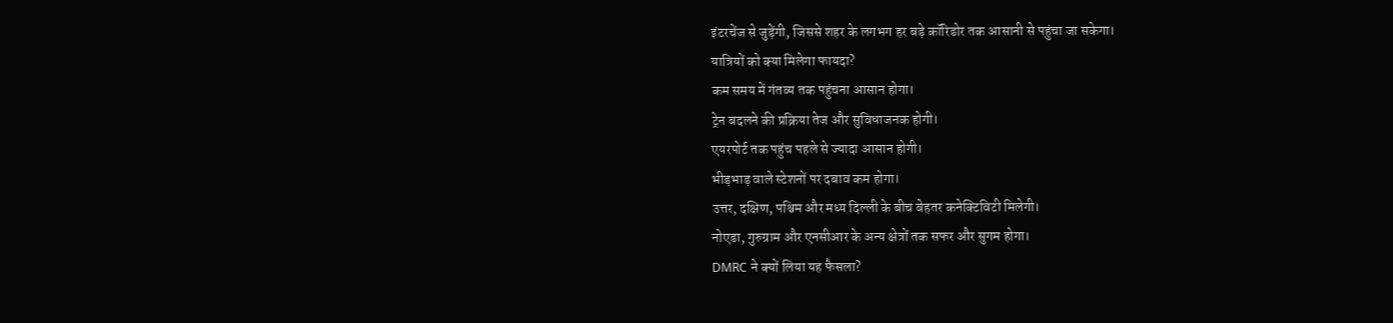इंटरचेंज से जुड़ेंगी, जिससे शहर के लगभग हर बड़े कॉरिडोर तक आसानी से पहुंचा जा सकेगा।
यात्रियों को क्या मिलेगा फायदा?
कम समय में गंतव्य तक पहुंचना आसान होगा।
ट्रेन बदलने की प्रक्रिया तेज और सुविधाजनक होगी।
एयरपोर्ट तक पहुंच पहले से ज्यादा आसान होगी।
भीड़भाड़ वाले स्टेशनों पर दबाव कम होगा।
उत्तर, दक्षिण, पश्चिम और मध्य दिल्ली के बीच बेहतर कनेक्टिविटी मिलेगी।
नोएडा, गुरुग्राम और एनसीआर के अन्य क्षेत्रों तक सफर और सुगम होगा।
DMRC ने क्यों लिया यह फैसला?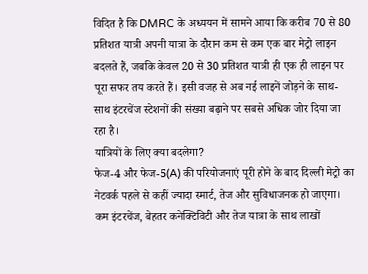विदित है कि DMRC के अध्ययन में सामने आया कि करीब 70 से 80 प्रतिशत यात्री अपनी यात्रा के दौरान कम से कम एक बार मेट्रो लाइन बदलते हैं, जबकि केवल 20 से 30 प्रतिशत यात्री ही एक ही लाइन पर पूरा सफर तय करते हैं। इसी वजह से अब नई लाइनें जोड़ने के साथ-साथ इंटरचेंज स्टेशनों की संख्या बढ़ाने पर सबसे अधिक जोर दिया जा रहा है।
यात्रियों के लिए क्या बदलेगा?
फेज-4 और फेज-5(A) की परियोजनाएं पूरी होने के बाद दिल्ली मेट्रो का नेटवर्क पहले से कहीं ज्यादा स्मार्ट, तेज और सुविधाजनक हो जाएगा। कम इंटरचेंज, बेहतर कनेक्टिविटी और तेज यात्रा के साथ लाखों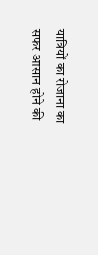यात्रियों का रोजाना का सफर आसान होने की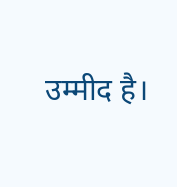उम्मीद है।